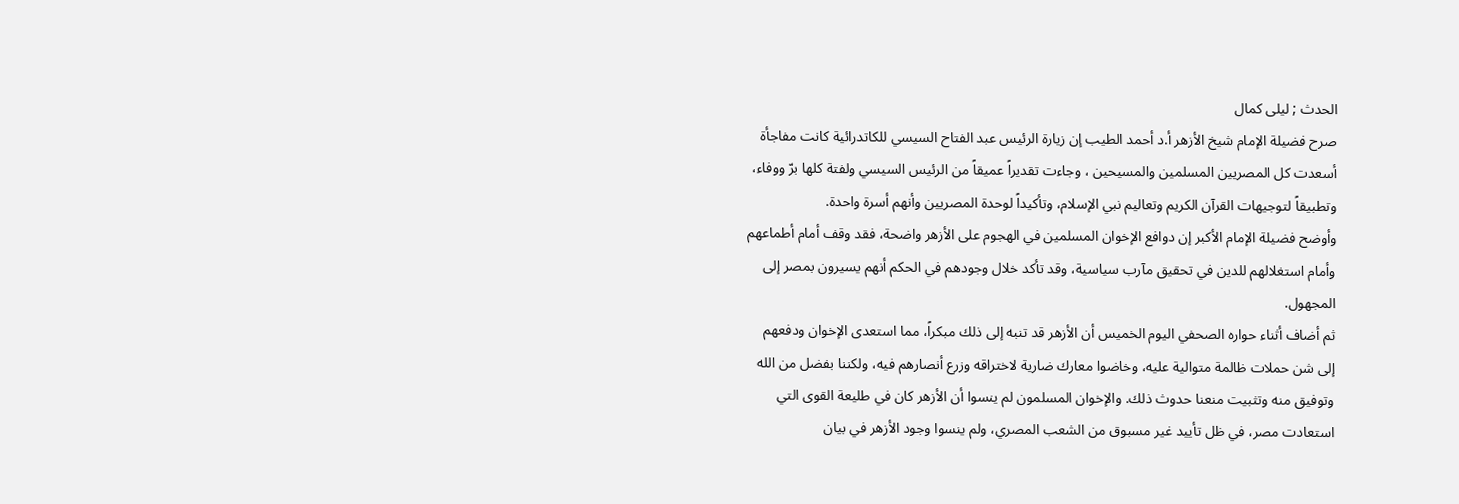الحدث ; ليلى كمال
صرح فضيلة الإمام شيخ الأزهر أ.د أحمد الطيب إن زيارة الرئيس عبد الفتاح السيسي للكاتدرائية كانت مفاجأة أسعدت كل المصريين المسلمين والمسيحين ، وجاءت تقديراً عميقاً من الرئيس السيسي ولفتة كلها برّ ووفاء، وتطبيقاً لتوجيهات القرآن الكريم وتعاليم نبي الإسلام، وتأكيداً لوحدة المصريين وأنهم أسرة واحدة.
وأوضح فضيلة الإمام الأكبر إن دوافع الإخوان المسلمين في الهجوم على الأزهر واضحة، فقد وقف أمام أطماعهم وأمام استغلالهم للدين في تحقيق مآرب سياسية، وقد تأكد خلال وجودهم في الحكم أنهم يسيرون بمصر إلى المجهول.
ثم أضاف أثناء حواره الصحفي اليوم الخميس أن الأزهر قد تنبه إلى ذلك مبكراً، مما استعدى الإخوان ودفعهم إلى شن حملات ظالمة متوالية عليه، وخاضوا معارك ضارية لاختراقه وزرع أنصارهم فيه، ولكننا بفضل من الله وتوفيق منه وتثبيت منعنا حدوث ذلك. والإخوان المسلمون لم ينسوا أن الأزهر كان في طليعة القوى التي استعادت مصر، في ظل تأييد غير مسبوق من الشعب المصري، ولم ينسوا وجود الأزهر في بيان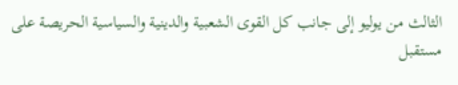الثالث من يوليو إلى جانب كل القوى الشعبية والدينية والسياسية الحريصة على مستقبل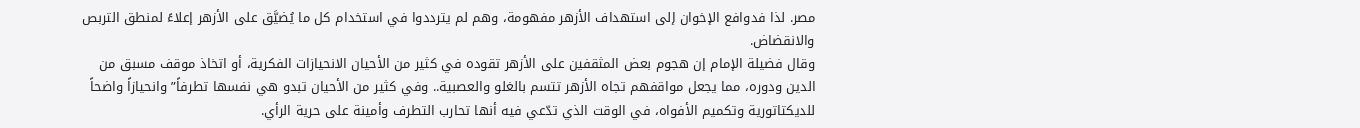مصر. لذا فدوافع الإخوان إلى استهداف الأزهر مفهومة، وهم لم يترددوا في استخدام كل ما يُضيَّق على الأزهر إعلاءً لمنطق التربص والانقضاض.
وقال فضيلة الإمام إن هجوم بعض المثقفين على الأزهر تقوده في كثير من الأحيان الانحيازات الفكرية، أو اتخاذ موقف مسبق من الدين ودوره، مما يجعل مواقفهم تجاه الأزهر تتسم بالغلو والعصبية.. وفي كثير من الأحيان تبدو هي نفسها تطرفاً” وانحيازاً واضحاً للديكتاتورية وتكميم الأفواه، في الوقت الذي تدّعي فيه أنها تحارب التطرف وأمينة على حرية الرأي.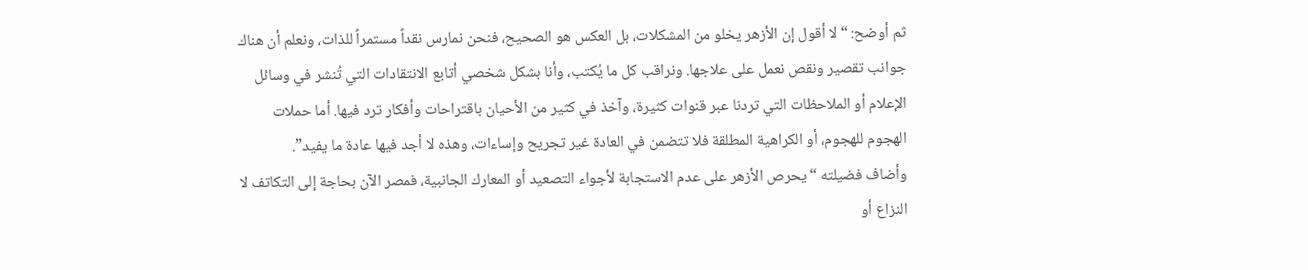ثم أوضح: “لا أقول إن الأزهر يخلو من المشكلات، بل العكس هو الصحيح، فنحن نمارس نقداً مستمراً للذات، ونعلم أن هناك جوانب تقصير ونقص نعمل على علاجها. ونراقب كل ما يُكتب، وأنا بشكل شخصي أتابع الانتقادات التي تُنشر في وسائل الإعلام أو الملاحظات التي تردنا عبر قنوات كثيرة، وآخذ في كثير من الأحيان باقتراحات وأفكار ترد فيها. أما حملات الهجوم للهجوم، أو الكراهية المطلقة فلا تتضمن في العادة غير تجريح وإساءات، وهذه لا أجد فيها عادة ما يفيد”.
وأضاف فضيلته “يحرص الأزهر على عدم الاستجابة لأجواء التصعيد أو المعارك الجانبية، فمصر الآن بحاجة إلى التكاتف لا النزاع أو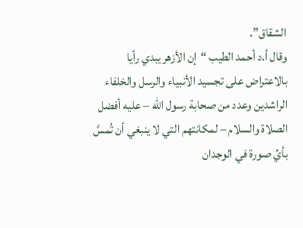الشقاق”.
وقال أ.د أحمد الطيب “إن الأزهر يبدي رأيا بالاعتراض على تجسيد الأنبياء والرسل والخلفاء الراشدين وعدد من صحابة رسول الله – عليه أفضل الصلاة والسلام – لمكانتهم التي لا ينبغي أن تُمسَّ بأيِّ صورة في الوجدان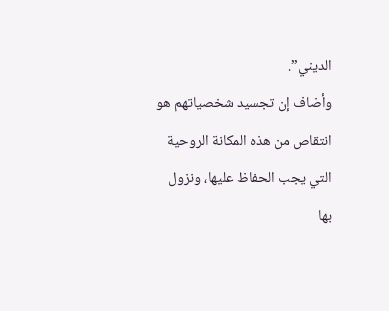الديني”.
وأضاف إن تجسيد شخصياتهم هو انتقاص من هذه المكانة الروحية التي يجب الحفاظ عليها، ونزول بها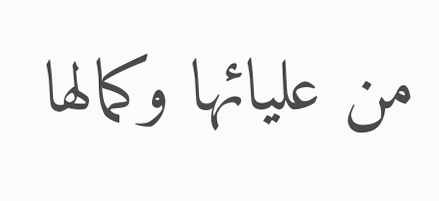من عليائها وكمالها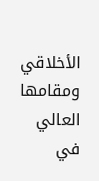الأخلاقي ومقامها العالي في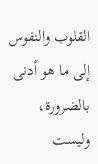القلوب والنفوس إلى ما هو أدنى بالضرورة، وليست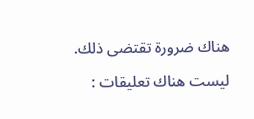هناك ضرورة تقتضى ذلك.

ليست هناك تعليقات :